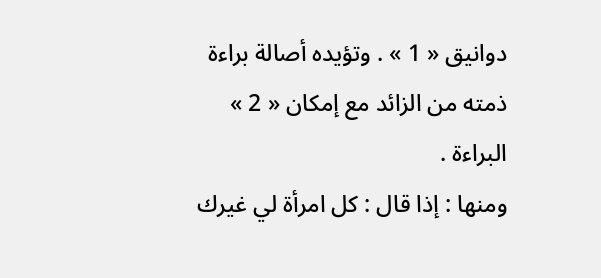دوانيق « 1 » . وتؤيده أصالة براءة ذمته من الزائد مع إمكان « 2 » البراءة .
ومنها : إذا قال : كل امرأة لي غيرك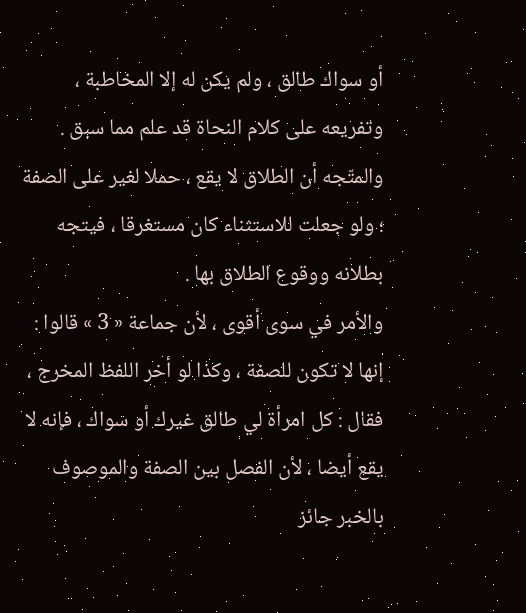أو سواك طالق ، ولم يكن له إلا المخاطبة ، وتفريعه على كلام النحاة قد علم مما سبق . والمتّجه أن الطلاق لا يقع ، حملا لغير على الصفة ؛ ولو جعلت للاستثناء كان مستغرقا ، فيتجه بطلانه ووقوع الطلاق بها .
والأمر في سوى أقوى ، لأن جماعة « 3 » قالوا : إنها لا تكون للصفة ، وكذا لو أخر اللفظ المخرج ، فقال : كل امرأة لي طالق غيرك أو سواك ، فإنه لا يقع أيضا ، لأن الفصل بين الصفة والموصوف بالخبر جائز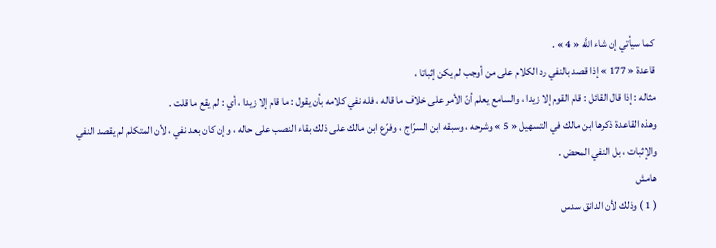كما سيأتي إن شاء اللَّه « 4 » .
قاعدة « 177 » إذا قصد بالنفي رد الكلام على من أوجب لم يكن إثباتا ،
مثاله : إذا قال القائل : قام القوم إلا زيدا ، والسامع يعلم أنّ الأمر على خلاف ما قاله ، فله نفي كلامه بأن يقول : ما قام إلا زيدا ، أي : لم يقع ما قلت .
وهذه القاعدة ذكرها ابن مالك في التسهيل « 5 » وشرحه ، وسبقه ابن السرّاج ، وفرّع ابن مالك على ذلك بقاء النصب على حاله ، وإن كان بعد نفي ، لأن المتكلم لم يقصد النفي والإثبات ، بل النفي المحض .
هامش
( 1 ) وذلك لأن الدانق سدس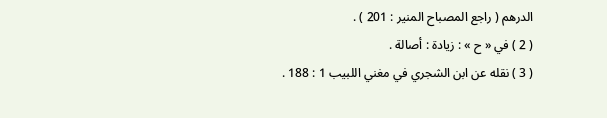الدرهم ( راجع المصباح المنير : 201 ) .
( 2 ) في « ح » : زيادة : أصالة .
( 3 ) نقله عن ابن الشجري في مغني اللبيب 1 : 188 .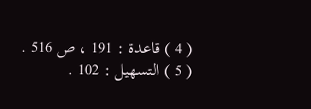( 4 ) قاعدة : 191 ، ص 516 .
( 5 ) التسهيل : 102 .